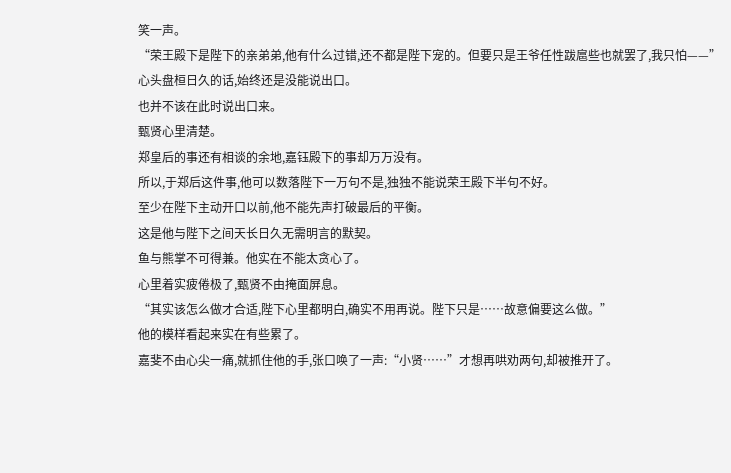笑一声。
“荣王殿下是陛下的亲弟弟,他有什么过错,还不都是陛下宠的。但要只是王爷任性跋扈些也就罢了,我只怕——”
心头盘桓日久的话,始终还是没能说出口。
也并不该在此时说出口来。
甄贤心里清楚。
郑皇后的事还有相谈的余地,嘉钰殿下的事却万万没有。
所以,于郑后这件事,他可以数落陛下一万句不是,独独不能说荣王殿下半句不好。
至少在陛下主动开口以前,他不能先声打破最后的平衡。
这是他与陛下之间天长日久无需明言的默契。
鱼与熊掌不可得兼。他实在不能太贪心了。
心里着实疲倦极了,甄贤不由掩面屏息。
“其实该怎么做才合适,陛下心里都明白,确实不用再说。陛下只是……故意偏要这么做。”
他的模样看起来实在有些累了。
嘉斐不由心尖一痛,就抓住他的手,张口唤了一声:“小贤……”才想再哄劝两句,却被推开了。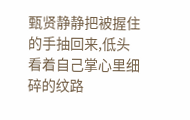甄贤静静把被握住的手抽回来,低头看着自己掌心里细碎的纹路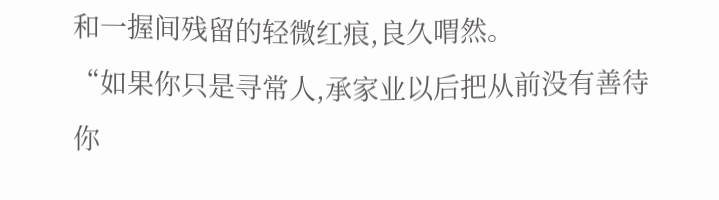和一握间残留的轻微红痕,良久喟然。
“如果你只是寻常人,承家业以后把从前没有善待你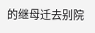的继母迁去别院